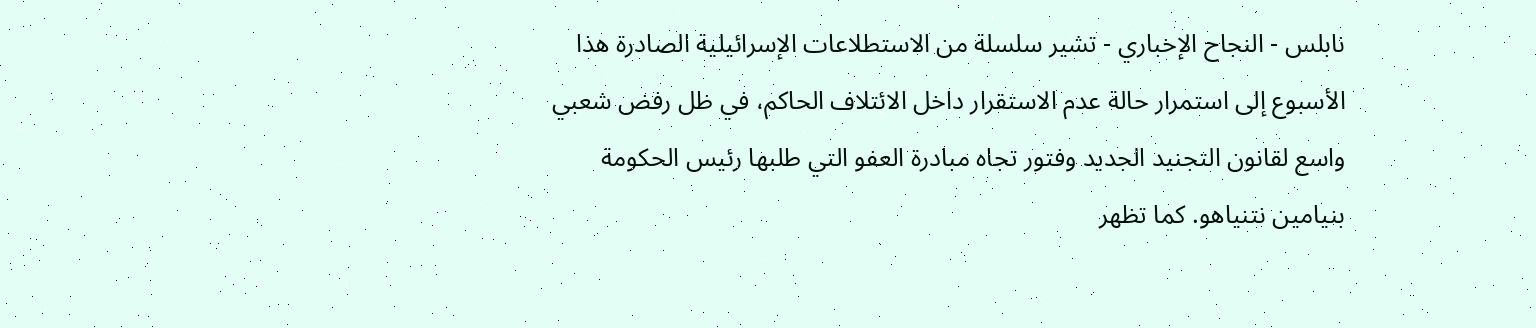نابلس - النجاح الإخباري - تشير سلسلة من الاستطلاعات الإسرائيلية الصادرة هذا الأسبوع إلى استمرار حالة عدم الاستقرار داخل الائتلاف الحاكم، في ظل رفض شعبي واسع لقانون التجنيد الجديد وفتور تجاه مبادرة العفو التي طلبها رئيس الحكومة بنيامين نتنياهو. كما تظهر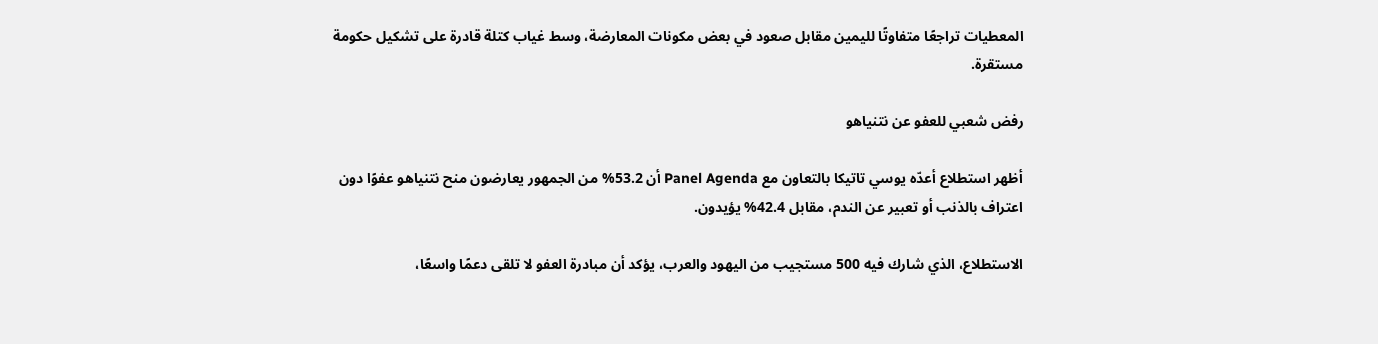المعطيات تراجعًا متفاوتًا لليمين مقابل صعود في بعض مكونات المعارضة، وسط غياب كتلة قادرة على تشكيل حكومة مستقرة.

رفض شعبي للعفو عن نتنياهو

أظهر استطلاع أعدّه يوسي تاتيكا بالتعاون مع Panel Agenda أن 53.2% من الجمهور يعارضون منح نتنياهو عفوًا دون اعتراف بالذنب أو تعبير عن الندم، مقابل 42.4% يؤيدون.

الاستطلاع، الذي شارك فيه 500 مستجيب من اليهود والعرب، يؤكد أن مبادرة العفو لا تلقى دعمًا واسعًا،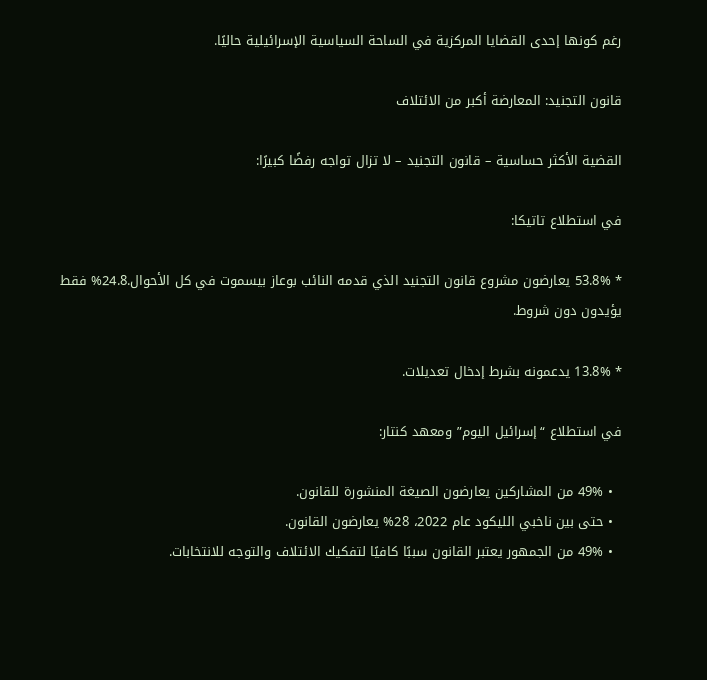رغم كونها إحدى القضايا المركزية في الساحة السياسية الإسرائيلية حاليًا.

قانون التجنيد: المعارضة أكبر من الائتلاف

القضية الأكثر حساسية – قانون التجنيد – لا تزال تواجه رفضًا كبيرًا:

في استطلاع تاتيكا:

* 53.8% يعارضون مشروع قانون التجنيد الذي قدمه النائب بوعاز بيسموت في كل الأحوال.24.8% فقط يؤيدون دون شروط.

* 13.8% يدعمونه بشرط إدخال تعديلات.

في استطلاع “إسرائيل اليوم” ومعهد كنتار:

  • 49% من المشاركين يعارضون الصيغة المنشورة للقانون.
  • حتى بين ناخبي الليكود عام 2022، 28% يعارضون القانون.
  • 49% من الجمهور يعتبر القانون سببًا كافيًا لتفكيك الائتلاف والتوجه للانتخابات.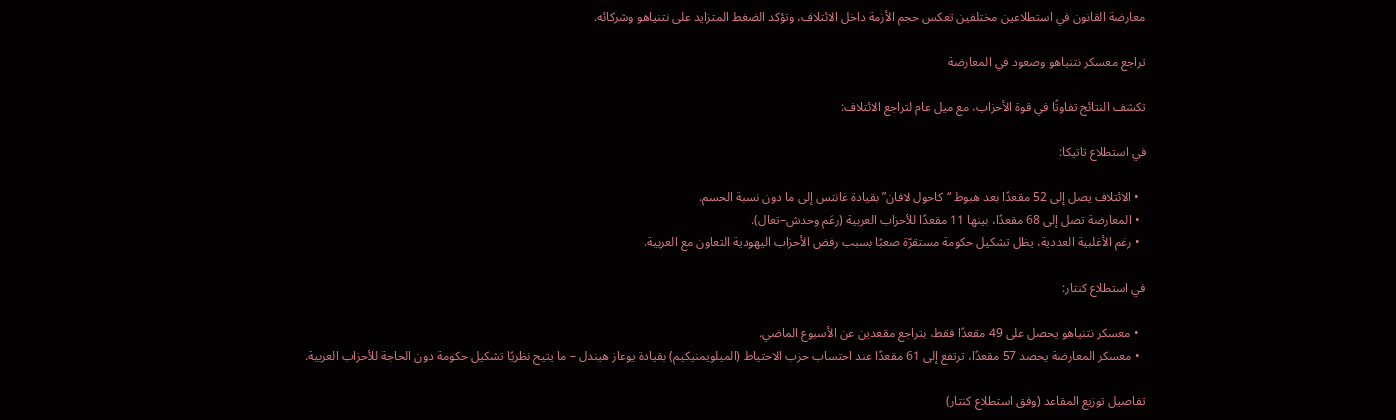معارضة القانون في استطلاعين مختلفين تعكس حجم الأزمة داخل الائتلاف، وتؤكد الضغط المتزايد على نتنياهو وشركائه.

تراجع معسكر نتنياهو وصعود في المعارضة

تكشف النتائج تفاوتًا في قوة الأحزاب، مع ميل عام لتراجع الائتلاف:

في استطلاع تاتيكا:

  • الائتلاف يصل إلى 52 مقعدًا بعد هبوط “كاحول لافان” بقيادة غانتس إلى ما دون نسبة الحسم.
  • المعارضة تصل إلى 68 مقعدًا، بينها 11 مقعدًا للأحزاب العربية (رعَم وحدش–تعال).
  • رغم الأغلبية العددية، يظل تشكيل حكومة مستقرّة صعبًا بسبب رفض الأحزاب اليهودية التعاون مع العربية.

في استطلاع كنتار:

  • معسكر نتنياهو يحصل على 49 مقعدًا فقط، بتراجع مقعدين عن الأسبوع الماضي.
  • معسكر المعارضة يحصد 57 مقعدًا، ترتفع إلى 61 مقعدًا عند احتساب حزب الاحتياط (الميلويمنيكيم) بقيادة يوعاز هيندل – ما يتيح نظريًا تشكيل حكومة دون الحاجة للأحزاب العربية.

تفاصيل توزيع المقاعد (وفق استطلاع كنتار)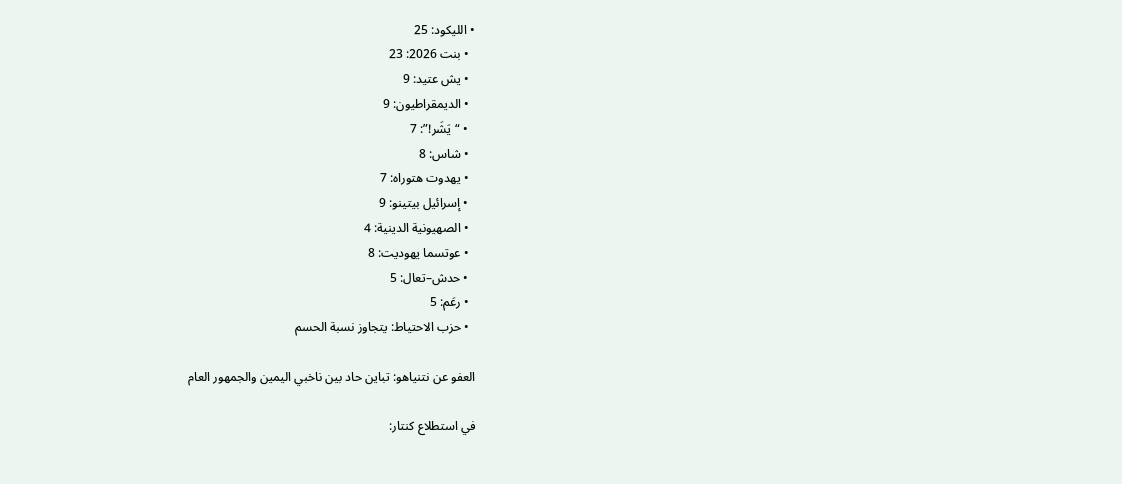• الليكود: 25
  • بنت 2026: 23
  • يش عتيد: 9
  • الديمقراطيون: 9
  • “يَشَر!”: 7
  • شاس: 8
  • يهدوت هتوراه: 7
  • إسرائيل بيتينو: 9
  • الصهيونية الدينية: 4
  • عوتسما يهوديت: 8
  • حدش–تعال: 5
  • رعَم: 5
  • حزب الاحتياط: يتجاوز نسبة الحسم

العفو عن نتنياهو: تباين حاد بين ناخبي اليمين والجمهور العام

في استطلاع كنتار: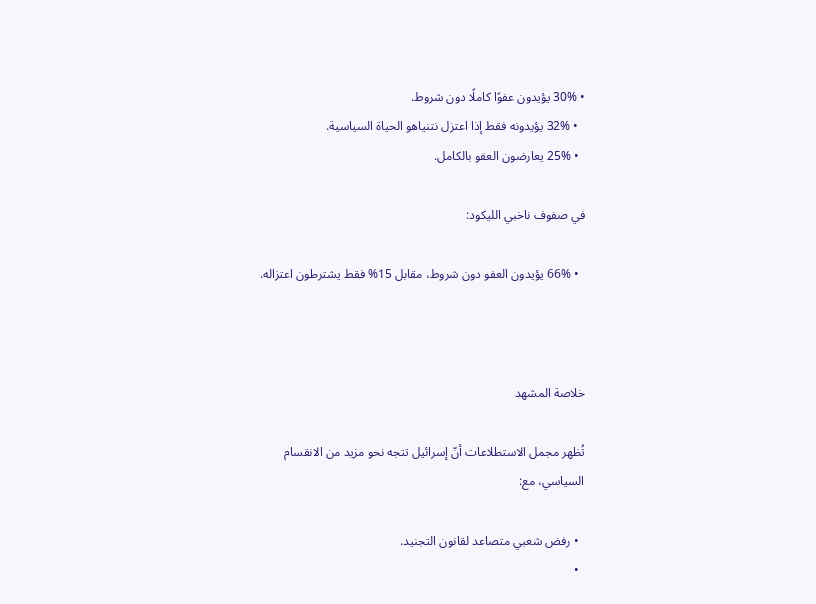• 30% يؤيدون عفوًا كاملًا دون شروط.
  • 32% يؤيدونه فقط إذا اعتزل نتنياهو الحياة السياسية.
  • 25% يعارضون العفو بالكامل.

في صفوف ناخبي الليكود:

  • 66% يؤيدون العفو دون شروط، مقابل 15% فقط يشترطون اعتزاله.



خلاصة المشهد

تُظهر مجمل الاستطلاعات أنّ إسرائيل تتجه نحو مزيد من الانقسام السياسي، مع:

  • رفض شعبي متصاعد لقانون التجنيد.
  •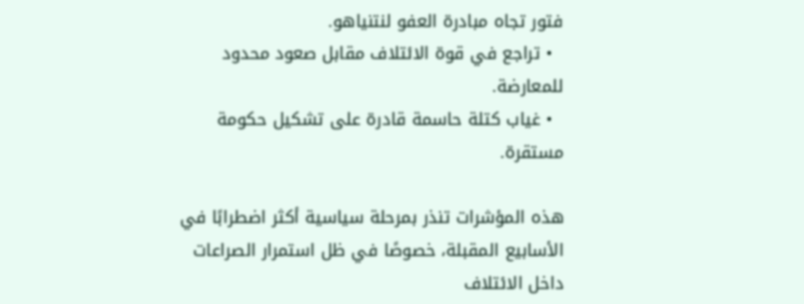فتور تجاه مبادرة العفو لنتنياهو.
  • تراجع في قوة الائتلاف مقابل صعود محدود للمعارضة.
  • غياب كتلة حاسمة قادرة على تشكيل حكومة مستقرة.

هذه المؤشرات تنذر بمرحلة سياسية أكثر اضطرابًا في الأسابيع المقبلة، خصوصًا في ظل استمرار الصراعات داخل الائتلاف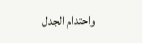واحتدام الجدل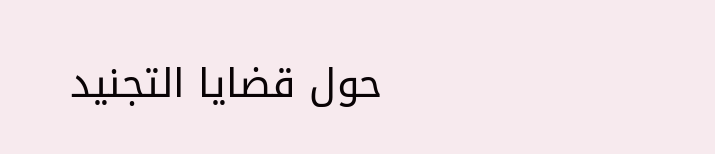حول قضايا التجنيد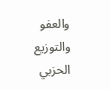والعفو والتوزيع الحزبي